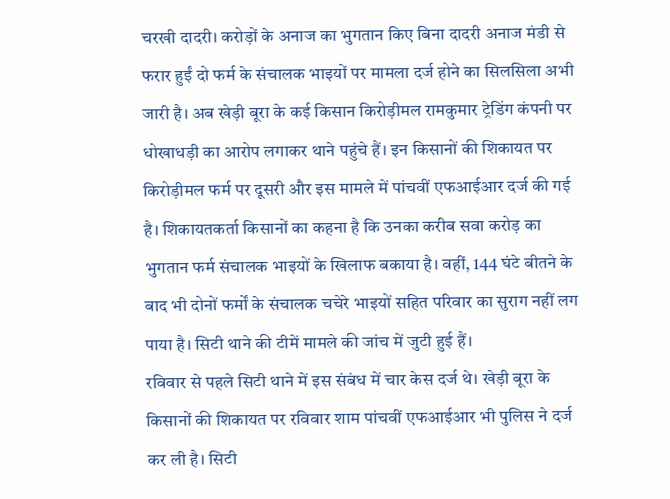चरखी दादरी। करोड़ों के अनाज का भुगतान किए बिना दादरी अनाज मंडी से फरार हुईं दो फर्म के संचालक भाइयों पर मामला दर्ज होने का सिलसिला अभी जारी है। अब खेड़ी बूरा के कई किसान किरोड़ीमल रामकुमार ट्रेडिंग कंपनी पर धोखाधड़ी का आरोप लगाकर थाने पहुंचे हैं। इन किसानों की शिकायत पर किरोड़ीमल फर्म पर दूसरी और इस मामले में पांचवीं एफआईआर दर्ज की गई है। शिकायतकर्ता किसानों का कहना है कि उनका करीब सवा करोड़ का भुगतान फर्म संचालक भाइयों के खिलाफ बकाया है। वहीं, 144 घंटे बीतने के बाद भी दोनों फर्मों के संचालक चचेरे भाइयों सहित परिवार का सुराग नहीं लग पाया है। सिटी थाने की टीमें मामले की जांच में जुटी हुई हैं।
रविवार से पहले सिटी थाने में इस संबंध में चार केस दर्ज थे। खेड़ी बूरा के किसानों की शिकायत पर रविवार शाम पांचवीं एफआईआर भी पुलिस ने दर्ज कर ली है। सिटी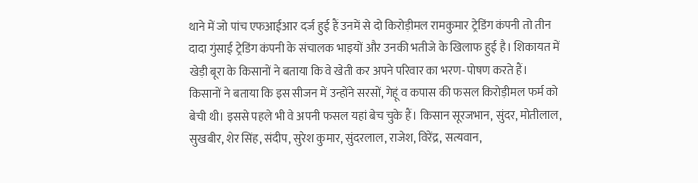थाने में जो पांच एफआईआर दर्ज हुई हैं उनमें से दो किरोड़ीमल रामकुमार ट्रेडिंग कंपनी तो तीन दादा गुंसाई ट्रेडिंग कंपनी के संचालक भाइयों और उनकी भतीजे के खिलाफ हुई है। शिकायत में खेड़ी बूरा के किसानों ने बताया कि वे खेती कर अपने परिवार का भरण-पोषण करते हैं। किसानों ने बताया कि इस सीजन में उन्होंने सरसों, गेहूं व कपास की फसल किरोड़ीमल फर्म को बेची थी। इससे पहले भी वे अपनी फसल यहां बेच चुके हैं। किसान सूरजभान, सुंदर, मोतीलाल, सुखबीर, शेर सिंह, संदीप, सुरेश कुमार, सुंदरलाल, राजेश, विरेंद्र, सत्यवान,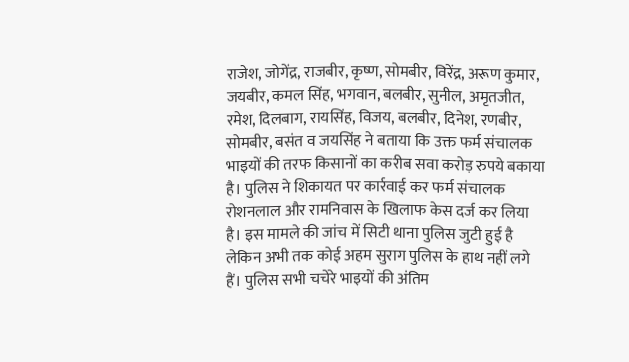राजेश, जोगेंद्र, राजबीर, कृष्ण, सोमबीर, विरेंद्र, अरूण कुमार, जयबीर, कमल सिंह, भगवान, बलबीर, सुनील, अमृतजीत, रमेश, दिलबाग, रायसिंह, विजय, बलबीर, दिनेश, रणबीर, सोमबीर, बसंत व जयसिंह ने बताया कि उक्त फर्म संचालक भाइयों की तरफ किसानों का करीब सवा करोड़ रुपये बकाया है। पुलिस ने शिकायत पर कार्रवाई कर फर्म संचालक रोशनलाल और रामनिवास के खिलाफ केस दर्ज कर लिया है। इस मामले की जांच में सिटी थाना पुलिस जुटी हुई है लेकिन अभी तक कोई अहम सुराग पुलिस के हाथ नहीं लगे हैं। पुलिस सभी चचेरे भाइयों की अंतिम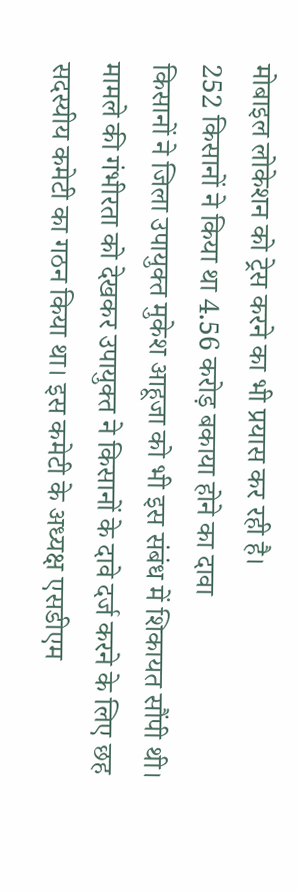मोबाइल लोकेशन को ट्रेस करने का भी प्रयास कर रही है।
252 किसानों ने किया था 4.56 करोड़ बकाया होने का दावा
किसानों ने जिला उपायुक्त मुकेश आहूजा को भी इस संबंध में शिकायत सौंपी थी। मामले की गंभीरता को देखकर उपायुक्त ने किसानों के दावे दर्ज करने के लिए छह सदस्यीय कमेटी का गठन किया था। इस कमेटी के अध्यक्ष एसडीएम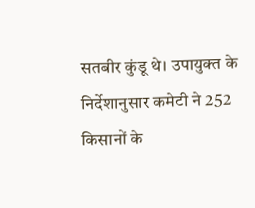सतबीर कुंडू थे। उपायुक्त के निर्देशानुसार कमेटी ने 252 किसानों के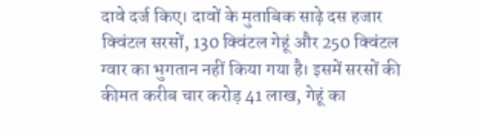दावे दर्ज किए। दावों के मुताबिक साढ़े दस हजार क्विंटल सरसों, 130 क्विंटल गेहूं और 250 क्विंटल ग्वार का भुगतान नहीं किया गया है। इसमें सरसों की कीमत करीब चार करोड़ 41 लाख, गेहूं का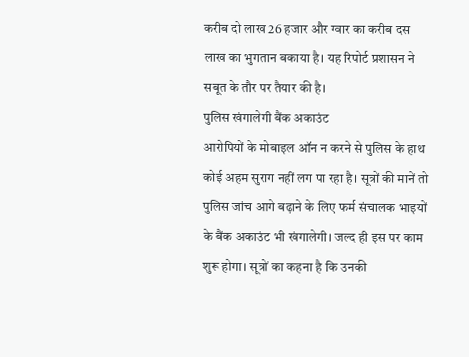करीब दो लाख 26 हजार और ग्वार का करीब दस लाख का भुगतान बकाया है। यह रिपोर्ट प्रशासन ने सबूत के तौर पर तैयार की है।
पुलिस खंगालेगी बैंक अकाउंट
आरोपियों के मोबाइल ऑन न करने से पुलिस के हाथ कोई अहम सुराग नहीं लग पा रहा है। सूत्रों की मानें तो पुलिस जांच आगे बढ़ाने के लिए फर्म संचालक भाइयों के बैंक अकाउंट भी खंगालेगी। जल्द ही इस पर काम शुरू होगा। सूत्रों का कहना है कि उनकी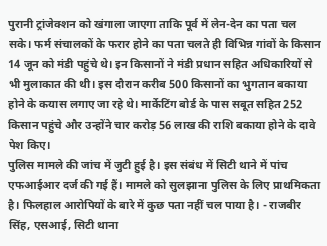पुरानी ट्रांजेक्शन को खंगाला जाएगा ताकि पूर्व में लेन-देन का पता चल सके। फर्म संचालकों के फरार होने का पता चलते ही विभिन्न गांवों के किसान 14 जून को मंडी पहुंचे थे। इन किसानों ने मंडी प्रधान सहित अधिकारियों से भी मुलाकात की थी। इस दौरान करीब 500 किसानों का भुगतान बकाया होने के कयास लगाए जा रहे थे। मार्केटिंग बोर्ड के पास सबूत सहित 252 किसान पहुंचे और उन्होंने चार करोड़ 56 लाख की राशि बकाया होने के दावे पेश किए।
पुलिस मामले की जांच में जुटी हुई है। इस संबंध में सिटी थाने में पांच एफआईआर दर्ज की गई हैं। मामले को सुलझाना पुलिस के लिए प्राथमिकता है। फिलहाल आरोपियों के बारे में कुछ पता नहीं चल पाया है। - राजबीर सिंह, एसआई, सिटी थाना